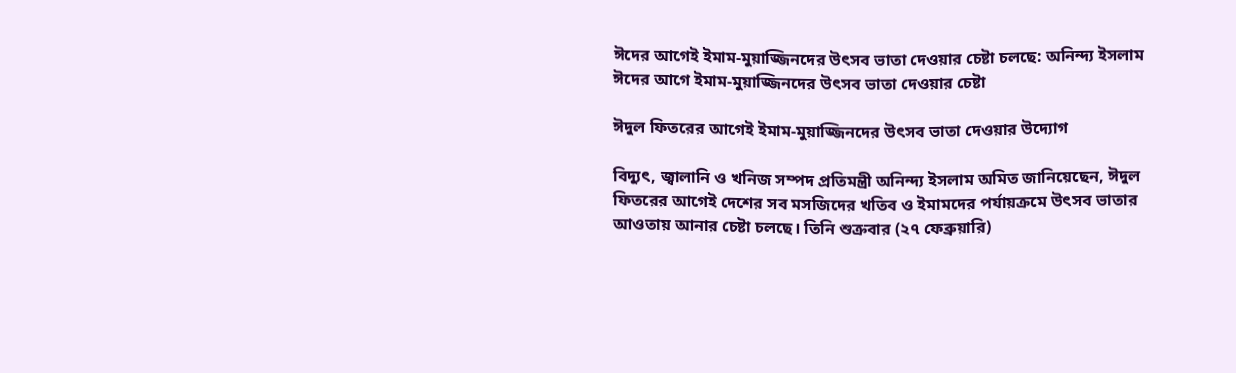ঈদের আগেই ইমাম-মুয়াজ্জিনদের উৎসব ভাতা দেওয়ার চেষ্টা চলছে: অনিন্দ্য ইসলাম
ঈদের আগে ইমাম-মুয়াজ্জিনদের উৎসব ভাতা দেওয়ার চেষ্টা

ঈদুল ফিতরের আগেই ইমাম-মুয়াজ্জিনদের উৎসব ভাতা দেওয়ার উদ্যোগ

বিদ্যুৎ, জ্বালানি ও খনিজ সম্পদ প্রতিমন্ত্রী অনিন্দ্য ইসলাম অমিত জানিয়েছেন, ঈদুল ফিতরের আগেই দেশের সব মসজিদের খতিব ও ইমামদের পর্যায়ক্রমে উৎসব ভাতার আওতায় আনার চেষ্টা চলছে। তিনি শুক্রবার (২৭ ফেব্রুয়ারি)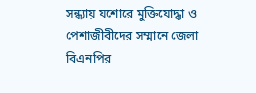সন্ধ্যায় যশোরে মুক্তিযোদ্ধা ও পেশাজীবীদের সম্মানে জেলা বিএনপির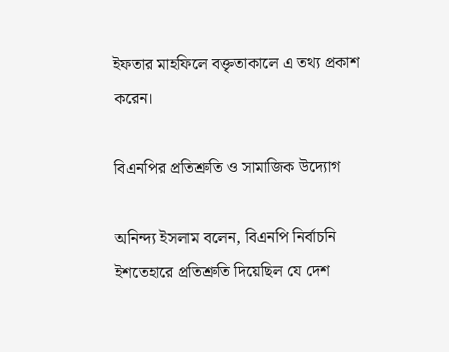ইফতার মাহফিলে বক্তৃতাকালে এ তথ্য প্রকাশ করেন।

বিএনপির প্রতিশ্রুতি ও সামাজিক উদ্যোগ

অনিন্দ্য ইসলাম বলেন, বিএনপি নির্বাচনি ইশতেহারে প্রতিশ্রুতি দিয়েছিল যে দেশ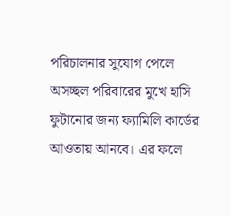পরিচালনার সুযোগ পেলে অসচ্ছল পরিবারের মুখে হাসি ফুটানোর জন্য ফ্যামিলি কার্ডের আওতায় আনবে। এর ফলে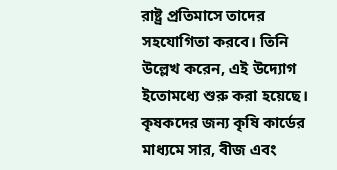রাষ্ট্র প্রতিমাসে তাদের সহযোগিতা করবে। তিনি উল্লেখ করেন, এই উদ্যোগ ইতোমধ্যে শুরু করা হয়েছে। কৃষকদের জন্য কৃষি কার্ডের মাধ্যমে সার, বীজ এবং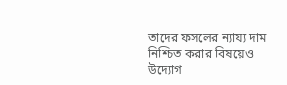তাদের ফসলের ন্যায্য দাম নিশ্চিত করার বিষয়েও উদ্যোগ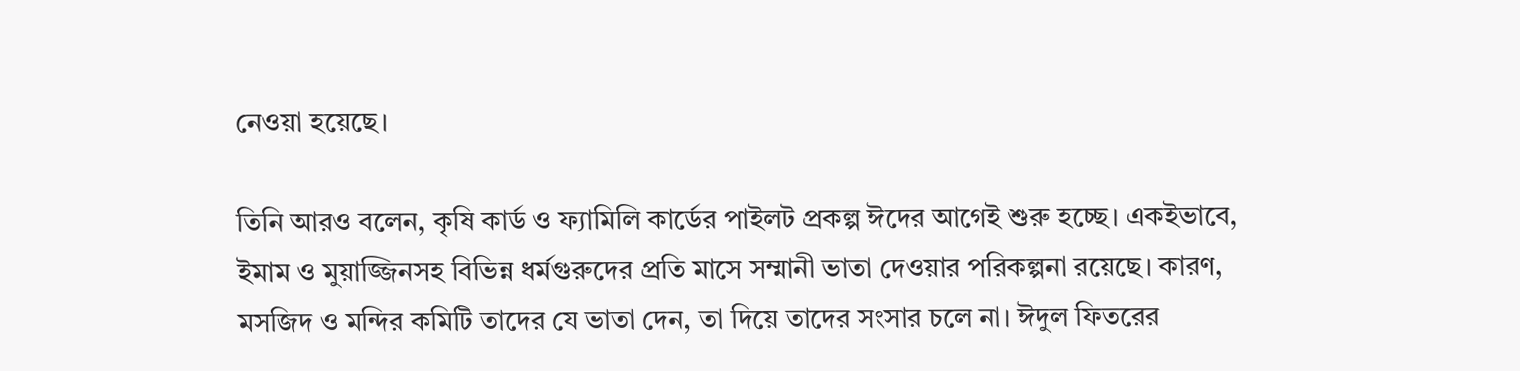নেওয়া হয়েছে।

তিনি আরও বলেন, কৃষি কার্ড ও ফ্যামিলি কার্ডের পাইলট প্রকল্প ঈদের আগেই শুরু হচ্ছে। একইভাবে, ইমাম ও মুয়াজ্জিনসহ বিভিন্ন ধর্মগুরুদের প্রতি মাসে সম্মানী ভাতা দেওয়ার পরিকল্পনা রয়েছে। কারণ, মসজিদ ও মন্দির কমিটি তাদের যে ভাতা দেন, তা দিয়ে তাদের সংসার চলে না। ঈদুল ফিতরের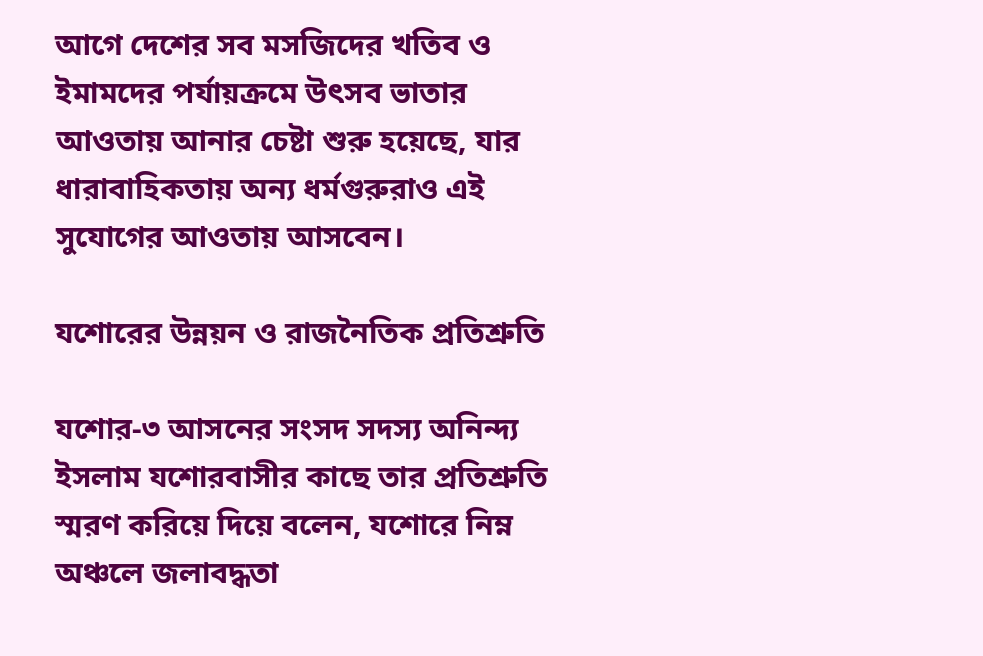আগে দেশের সব মসজিদের খতিব ও ইমামদের পর্যায়ক্রমে উৎসব ভাতার আওতায় আনার চেষ্টা শুরু হয়েছে, যার ধারাবাহিকতায় অন্য ধর্মগুরুরাও এই সুযোগের আওতায় আসবেন।

যশোরের উন্নয়ন ও রাজনৈতিক প্রতিশ্রুতি

যশোর-৩ আসনের সংসদ সদস্য অনিন্দ্য ইসলাম যশোরবাসীর কাছে তার প্রতিশ্রুতি স্মরণ করিয়ে দিয়ে বলেন, যশোরে নিম্ন অঞ্চলে জলাবদ্ধতা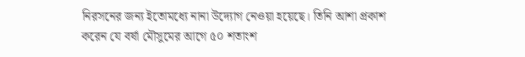নিরসনের জন্য ইতোমধ্যে নানা উদ্যোগ নেওয়া হয়েছে। তিনি আশা প্রকাশ করেন যে বর্ষা মৌসুমের আগে ৫০ শতাংশ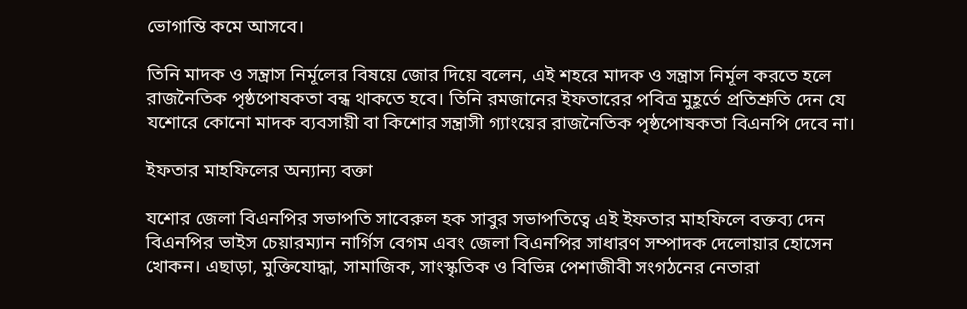ভোগান্তি কমে আসবে।

তিনি মাদক ও সন্ত্রাস নির্মূলের বিষয়ে জোর দিয়ে বলেন, এই শহরে মাদক ও সন্ত্রাস নির্মূল করতে হলে রাজনৈতিক পৃষ্ঠপোষকতা বন্ধ থাকতে হবে। তিনি রমজানের ইফতারের পবিত্র মুহূর্তে প্রতিশ্রুতি দেন যে যশোরে কোনো মাদক ব্যবসায়ী বা কিশোর সন্ত্রাসী গ্যাংয়ের রাজনৈতিক পৃষ্ঠপোষকতা বিএনপি দেবে না।

ইফতার মাহফিলের অন্যান্য বক্তা

যশোর জেলা বিএনপির সভাপতি সাবেরুল হক সাবুর সভাপতিত্বে এই ইফতার মাহফিলে বক্তব্য দেন বিএনপির ভাইস চেয়ারম্যান নার্গিস বেগম এবং জেলা বিএনপির সাধারণ সম্পাদক দেলোয়ার হোসেন খোকন। এছাড়া, মুক্তিযোদ্ধা, সামাজিক, সাংস্কৃতিক ও বিভিন্ন পেশাজীবী সংগঠনের নেতারা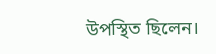উপস্থিত ছিলেন।